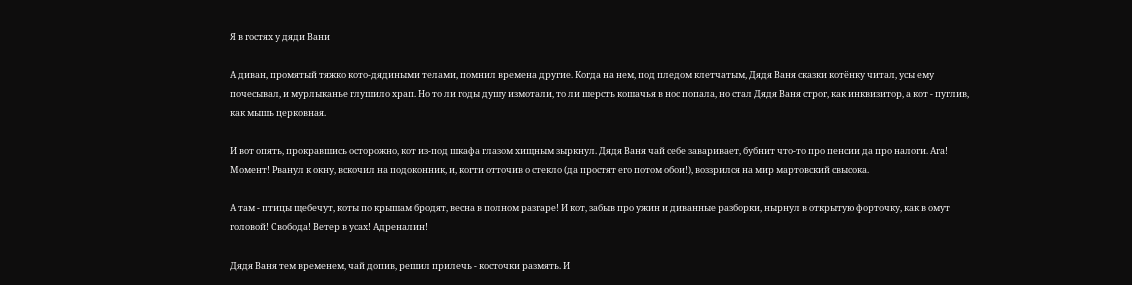Я в гостях у дяди Вани

А диван, промятый тяжко кото-дядиными телами, помнил времена другие. Когда на нем, под пледом клетчатым, Дядя Ваня сказки котёнку читал, усы ему почесывал, и мурлыканье глушило храп. Но то ли годы душу измотали, то ли шерсть кошачья в нос попала, но стал Дядя Ваня строг, как инквизитор, а кот - пуглив, как мышь церковная.

И вот опять, прокравшись осторожно, кот из-под шкафа глазом хищным зыркнул. Дядя Ваня чай себе заваривает, бубнит что-то про пенсии да про налоги. Ага! Момент! Рванул к окну, вскочил на подоконник, и, когти отточив о стекло (да простят его потом обои!), воззрился на мир мартовский свысока.

А там - птицы щебечут, коты по крышам бродят, весна в полном разгаре! И кот, забыв про ужин и диванные разборки, нырнул в открытую форточку, как в омут головой! Свобода! Ветер в усах! Адреналин!

Дядя Ваня тем временем, чай допив, решил прилечь - косточки размять. И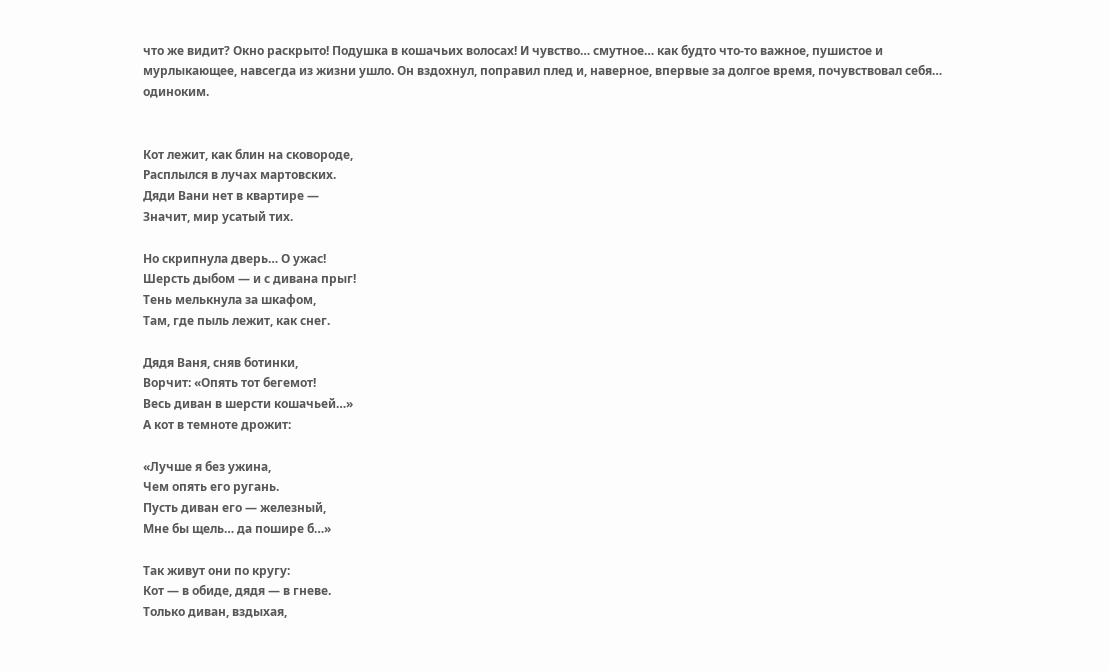что же видит? Окно раскрыто! Подушка в кошачьих волосах! И чувство… смутное… как будто что-то важное, пушистое и мурлыкающее, навсегда из жизни ушло. Он вздохнул, поправил плед и, наверное, впервые за долгое время, почувствовал себя… одиноким.


Кот лежит, как блин на сковороде,
Расплылся в лучах мартовских.
Дяди Вани нет в квартире —
Значит, мир усатый тих.

Но скрипнула дверь… О ужас!
Шерсть дыбом — и с дивана прыг!
Тень мелькнула за шкафом,
Там, где пыль лежит, как снег.

Дядя Ваня, сняв ботинки,
Ворчит: «Опять тот бегемот!
Весь диван в шерсти кошачьей…»
А кот в темноте дрожит:

«Лучше я без ужина,
Чем опять его ругань.
Пусть диван его — железный,
Мне бы щель… да пошире б…»

Так живут они по кругу:
Кот — в обиде, дядя — в гневе.
Только диван, вздыхая,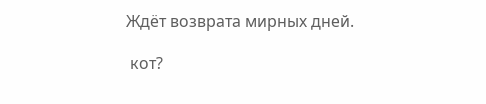Ждёт возврата мирных дней.

 кот?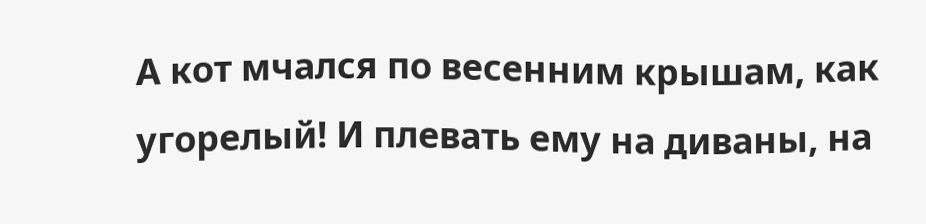А кот мчался по весенним крышам, как угорелый! И плевать ему на диваны, на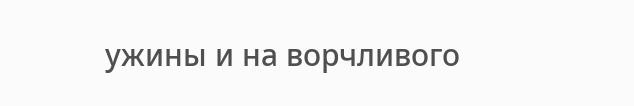ужины и на ворчливого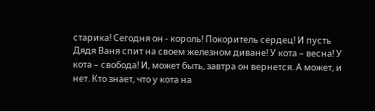старика! Сегодня он - король! Покоритель сердец! И пусть Дядя Ваня спит на своем железном диване! У кота – весна! У кота – свобода! И, может быть, завтра он вернется. А может, и нет. Кто знает, что у кота на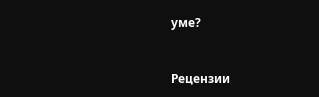уме?


Рецензии